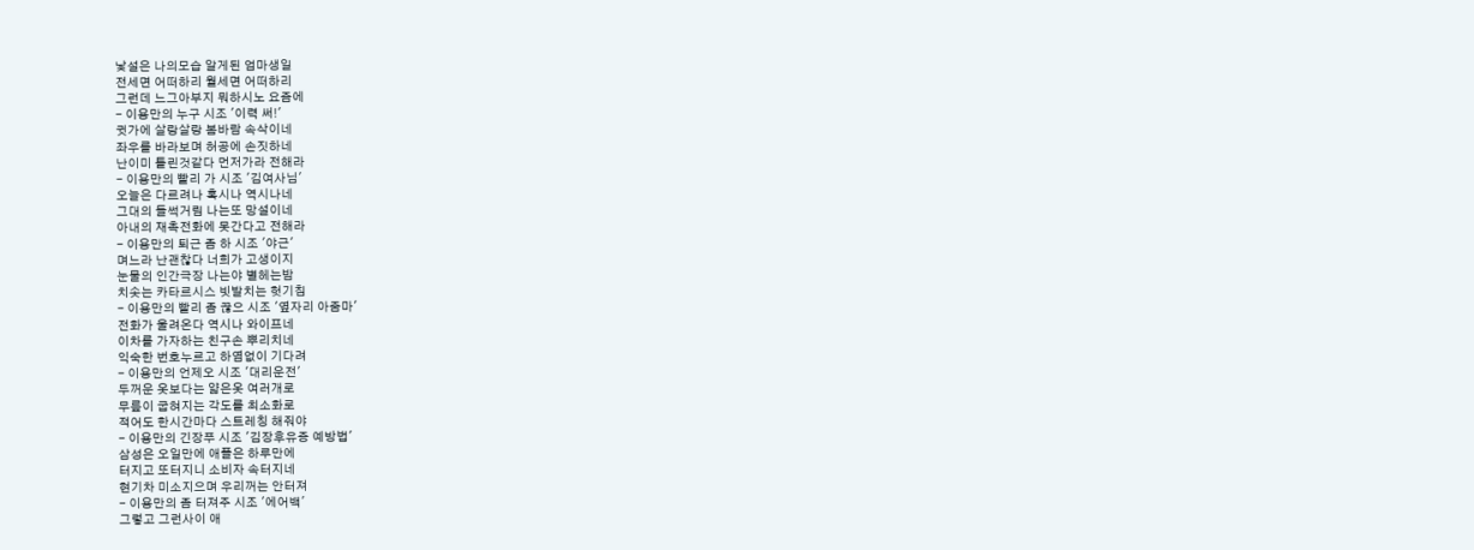낯설은 나의모습 알게된 엄마생일
전세면 어떠하리 월세면 어떠하리
그런데 느그아부지 뭐하시노 요즘에
- 이용만의 누구 시조 '이력 써!'
귓가에 살랑살랑 봄바람 속삭이네
좌우를 바라보며 허공에 손짓하네
난이미 틀린것같다 먼저가라 전해라
- 이용만의 빨리 가 시조 '김여사님'
오늘은 다르려나 혹시나 역시나네
그대의 들썩거림 나는또 망설이네
아내의 재촉전화에 못간다고 전해라
- 이용만의 퇴근 좀 하 시조 '야근'
며느라 난괜찮다 너희가 고생이지
눈물의 인간극장 나는야 별헤는밤
치솟는 카타르시스 빗발치는 헛기침
- 이용만의 빨리 좀 끊으 시조 '옆자리 아줌마'
전화가 울려온다 역시나 와이프네
이차를 가자하는 친구손 뿌리치네
익숙한 번호누르고 하염없이 기다려
- 이용만의 언제오 시조 '대리운전'
두꺼운 옷보다는 얇은옷 여러개로
무릎이 굽혀지는 각도를 최소화로
적어도 한시간마다 스트레칭 해줘야
- 이용만의 긴장푸 시조 '김장후유증 예방법'
삼성은 오일만에 애플은 하루만에
터지고 또터지니 소비자 속터지네
현기차 미소지으며 우리꺼는 안터져
- 이용만의 좀 터져주 시조 '에어백'
그렇고 그런사이 애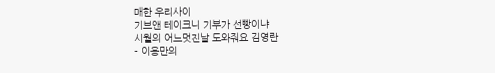매한 우리사이
기브앤 테이크니 기부가 선빵이냐
시월의 어느멋진날 도와줘요 김영란
- 이용만의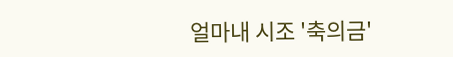얼마내 시조 '축의금'